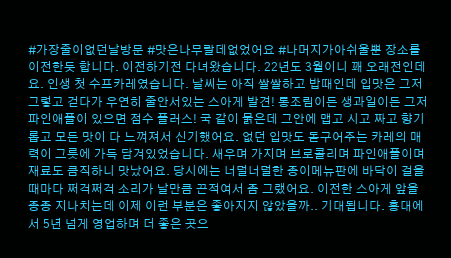#가장줄이없던날방문 #맛은나무랄데없었어요 #나머지가아쉬울뿐 장소를 이전한듯 합니다. 이전하기전 다녀왔습니다. 22년도 3월이니 꽤 오래전인데요. 인생 첫 수프카레였습니다. 날씨는 아직 쌀쌀하고 밥때인데 입맛은 그저그렇고 걷다가 우연히 줄안서있는 스아게 발견! 통조림이든 생과일이든 그저 파인애플이 있으면 점수 플러스! 국 같이 묽은데 그안에 맵고 시고 짜고 향기롭고 모든 맛이 다 느껴져서 신기했어요. 없던 입맛도 돋구어주는 카레의 매력이 그릇에 가득 담겨있었습니다. 새우며 가지며 브로콜리며 파인애플이며 재료도 큼직하니 맛났어요. 당시에는 너덜너덜한 종이메뉴판에 바닥이 걸을 때마다 쩌걱쩌걱 소리가 날만큼 끈적여서 좀 그랬어요. 이전한 스아게 앞을 종종 지나치는데 이제 이런 부분은 좋아지지 않았을까.. 기대됩니다. 홍대에서 5년 넘게 영업하며 더 좋은 곳으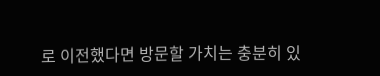로 이전했다면 방문할 가치는 충분히 있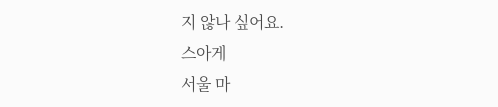지 않나 싶어요.
스아게
서울 마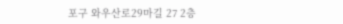포구 와우산로29마길 27 2층